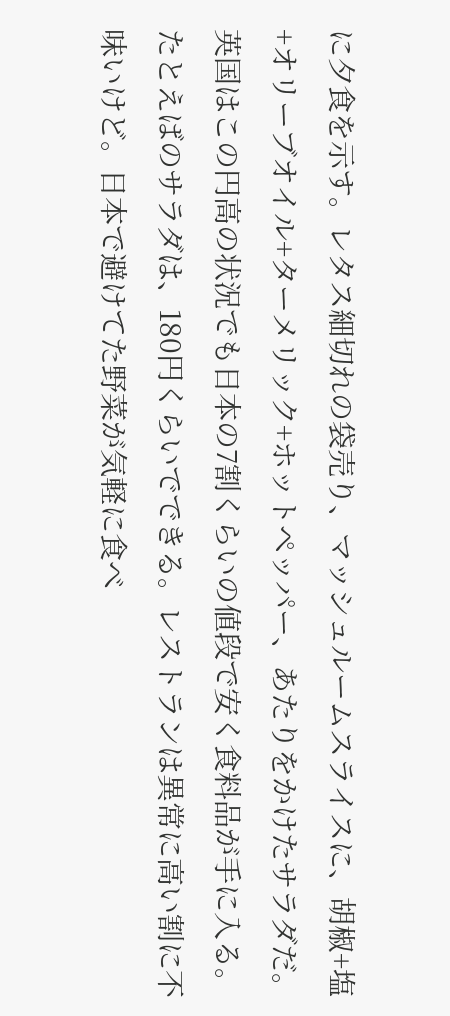に夕食を示す。レタス細切れの袋売り、マッシュルームスライスに、胡椒+塩+オリーブオイル+ターメリック+ホットペッパー、あたりをかけたサラダだ。英国はこの円高の状況でも日本の7割くらいの値段で安く食料品が手に入る。たとえばのサラダは、180円くらいでできる。レストランは異常に高い割に不味いけど。日本で避けてた野菜が気軽に食べ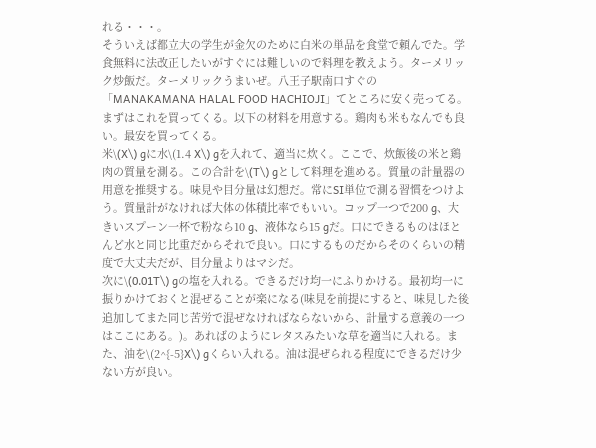れる・・・。
そういえば都立大の学生が金欠のために白米の単品を食堂で頼んでた。学食無料に法改正したいがすぐには難しいので料理を教えよう。ターメリック炒飯だ。ターメリックうまいぜ。八王子駅南口すぐの「MANAKAMANA HALAL FOOD HACHIOJI」てところに安く売ってる。まずはこれを買ってくる。以下の材料を用意する。鶏肉も米もなんでも良い。最安を買ってくる。
米\(X\) gに水\(1.4 X\) gを入れて、適当に炊く。ここで、炊飯後の米と鶏肉の質量を測る。この合計を\(T\) gとして料理を進める。質量の計量器の用意を推奨する。味見や目分量は幻想だ。常にSI単位で測る習慣をつけよう。質量計がなければ大体の体積比率でもいい。コップ一つで200 g、大きいスプーン一杯で粉なら10 g、液体なら15 gだ。口にできるものはほとんど水と同じ比重だからそれで良い。口にするものだからそのくらいの精度で大丈夫だが、目分量よりはマシだ。
次に\(0.01T\) gの塩を入れる。できるだけ均一にふりかける。最初均一に振りかけておくと混ぜることが楽になる(味見を前提にすると、味見した後追加してまた同じ苦労で混ぜなければならないから、計量する意義の一つはここにある。)。あればのようにレタスみたいな草を適当に入れる。また、油を\(2^{-5}X\) gくらい入れる。油は混ぜられる程度にできるだけ少ない方が良い。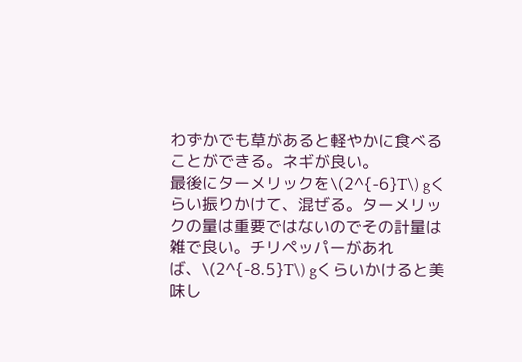わずかでも草があると軽やかに食べることができる。ネギが良い。
最後にターメリックを\(2^{-6}T\) gくらい振りかけて、混ぜる。ターメリックの量は重要ではないのでその計量は雑で良い。チリペッパーがあれば、\(2^{-8.5}T\) gくらいかけると美味し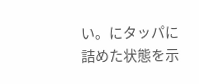い。にタッパに詰めた状態を示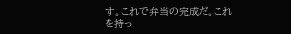す。これで弁当の完成だ。これを持っ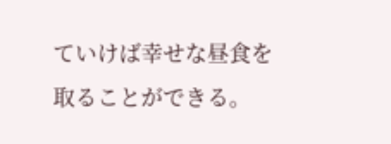ていけば幸せな昼食を取ることができる。